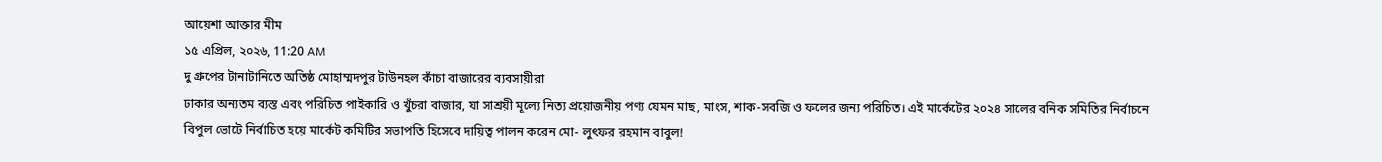আয়েশা আক্তার মীম
১৫ এপ্রিল, ২০২৬, 11:20 AM
দু গ্রুপের টানাটানিতে অতিষ্ঠ মোহাম্মদপুর টাউনহল কাঁচা বাজারের ব্যবসায়ীরা
ঢাকার অন্যতম ব্যস্ত এবং পরিচিত পাইকারি ও খুঁচরা বাজার, যা সাশ্রয়ী মূল্যে নিত্য প্রয়োজনীয় পণ্য যেমন মাছ, মাংস, শাক-সবজি ও ফলের জন্য পরিচিত। এই মার্কেটের ২০২৪ সালের বনিক সমিতির নির্বাচনে বিপুল ভোটে নির্বাচিত হয়ে মার্কেট কমিটির সভাপতি হিসেবে দায়িত্ব পালন করেন মো- লুৎফর রহমান বাবুল!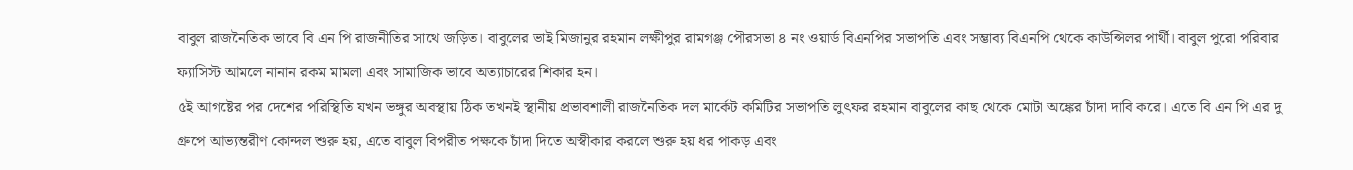বাবুল রাজনৈতিক ভাবে বি এন পি রাজনীতির সাথে জড়িত। বাবুলের ভাই মিজানুর রহমান লক্ষীপুর রামগঞ্জ পৌরসভা ৪ নং ওয়ার্ড বিএনপির সভাপতি এবং সম্ভাব্য বিএনপি থেকে কাউন্সিলর পার্থী। বাবুল পুরো পরিবার ফ্যাসিস্ট আমলে নানান রকম মামলা এবং সামাজিক ভাবে অত্যাচারের শিকার হন।
৫ই আগষ্টের পর দেশের পরিস্থিতি যখন ভঙ্গুর অবস্থায় ঠিক তখনই স্থানীয় প্রভাবশালী রাজনৈতিক দল মার্কেট কমিটির সভাপতি লুৎফর রহমান বাবুলের কাছ থেকে মোটা অঙ্কের চাঁদা দাবি করে। এতে বি এন পি এর দু গ্রুপে আভ্যন্তরীণ কোন্দল শুরু হয়, এতে বাবুল বিপরীত পক্ষকে চাঁদা দিতে অস্বীকার করলে শুরু হয় ধর পাকড় এবং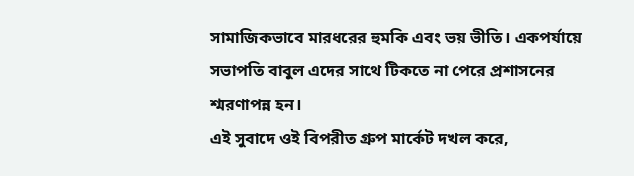সামাজিকভাবে মারধরের হুমকি এবং ভয় ভীতি। একপর্যায়ে সভাপতি বাবুল এদের সাথে টিকতে না পেরে প্রশাসনের শ্মরণাপন্ন হন।
এই সুবাদে ওই বিপরীত গ্রুপ মার্কেট দখল করে,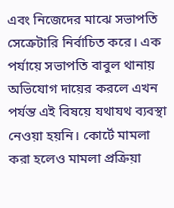এবং নিজেদের মাঝে সভাপতি সেক্রেটারি নির্বাচিত করে। এক পর্যায়ে সভাপতি বাবুল থানায় অভিযোগ দায়ের করলে এখন পর্যন্ত এই বিষয়ে যথাযথ ব্যবস্থা নেওয়া হয়নি। কোর্টে মামলা করা হলেও মামলা প্রক্রিয়া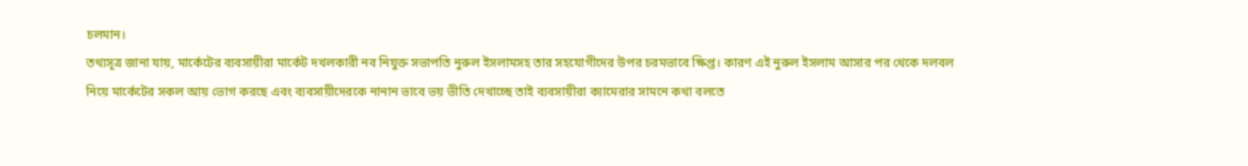চলমান।
তথ্যসূত্র জানা যায়, মার্কেটের ব্যবসায়ীরা মার্কেট দখলকারী নব নিযুক্ত সভাপতি নুরুল ইসলামসহ তার সহযোগীদের উপর চরমভাবে ক্ষিপ্ত। কারণ এই নুরুল ইসলাম আসার পর থেকে দলবল নিয়ে মার্কেটের সকল আয় ভোগ করছে এবং ব্যবসায়ীদেরকে নানান ভাবে ভয় ভীতি দেখাচ্ছে তাই ব্যবসায়ীরা ক্যামেরার সামনে কথা বলতে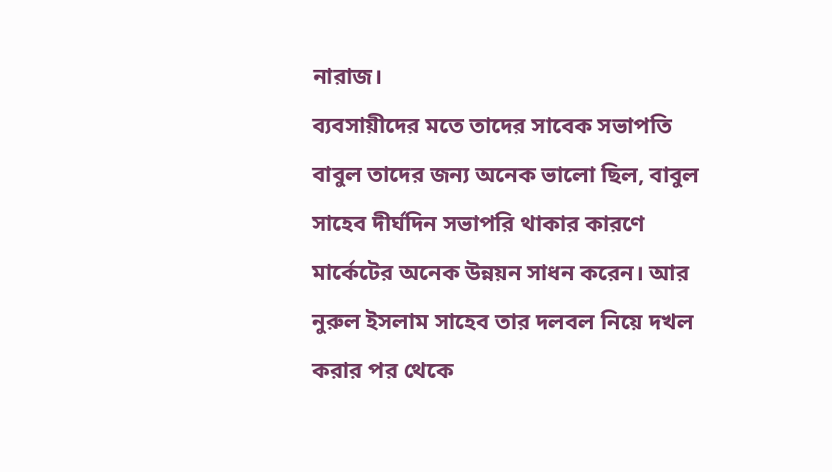নারাজ।
ব্যবসায়ীদের মতে তাদের সাবেক সভাপতি বাবুল তাদের জন্য অনেক ভালো ছিল, বাবুল সাহেব দীর্ঘদিন সভাপরি থাকার কারণে মার্কেটের অনেক উন্নয়ন সাধন করেন। আর নুরুল ইসলাম সাহেব তার দলবল নিয়ে দখল করার পর থেকে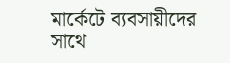মার্কেটে ব্যবসায়ীদের সাথে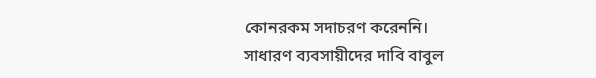কোনরকম সদাচরণ করেননি।
সাধারণ ব্যবসায়ীদের দাবি বাবুল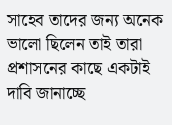সাহেব তাদের জন্য অনেক ভালো ছিলেন তাই তারা প্রশাসনের কাছে একটাই দাবি জানাচ্ছে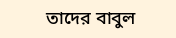তাদের বাবুল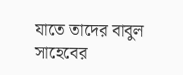যাতে তাদের বাবুল সাহেবের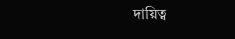দায়িত্ব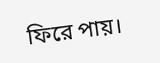ফিরে পায়।